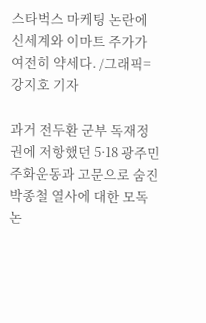스타벅스 마케팅 논란에 신세계와 이마트 주가가 여전히 약세다. /그래픽=강지호 기자

과거 전두환 군부 독재정권에 저항했던 5·18 광주민주화운동과 고문으로 숨진 박종철 열사에 대한 모독 논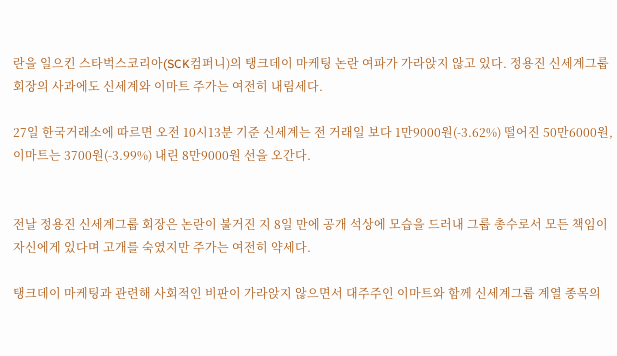란을 일으킨 스타벅스코리아(SCK컴퍼니)의 탱크데이 마케팅 논란 여파가 가라앉지 않고 있다. 정용진 신세계그룹 회장의 사과에도 신세계와 이마트 주가는 여전히 내림세다.

27일 한국거래소에 따르면 오전 10시13분 기준 신세계는 전 거래일 보다 1만9000원(-3.62%) 떨어진 50만6000원, 이마트는 3700원(-3.99%) 내린 8만9000원 선을 오간다.


전날 정용진 신세계그룹 회장은 논란이 불거진 지 8일 만에 공개 석상에 모습을 드러내 그룹 총수로서 모든 책임이 자신에게 있다며 고개를 숙였지만 주가는 여전히 약세다.

탱크데이 마케팅과 관련해 사회적인 비판이 가라앉지 않으면서 대주주인 이마트와 함께 신세계그룹 계열 종목의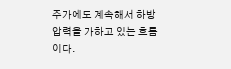주가에도 계속해서 하방 압력을 가하고 있는 흐름이다.